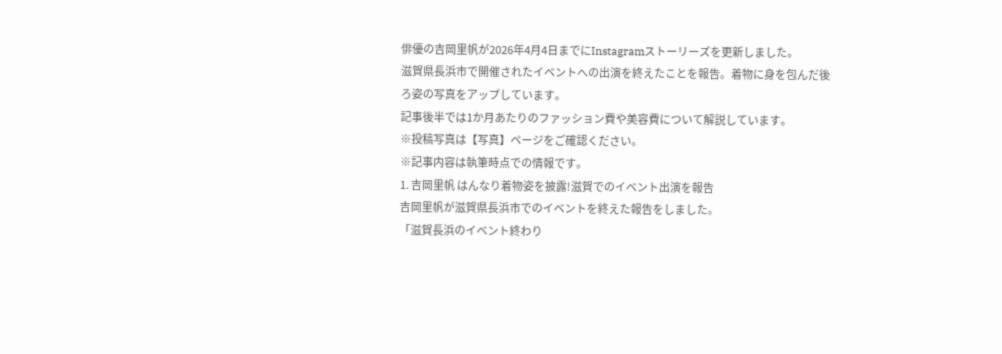俳優の吉岡里帆が2026年4月4日までにInstagramストーリーズを更新しました。
滋賀県長浜市で開催されたイベントへの出演を終えたことを報告。着物に身を包んだ後ろ姿の写真をアップしています。
記事後半では1か月あたりのファッション費や美容費について解説しています。
※投稿写真は【写真】ページをご確認ください。
※記事内容は執筆時点での情報です。
1. 吉岡里帆 はんなり着物姿を披露!滋賀でのイベント出演を報告
吉岡里帆が滋賀県長浜市でのイベントを終えた報告をしました。
「滋賀長浜のイベント終わり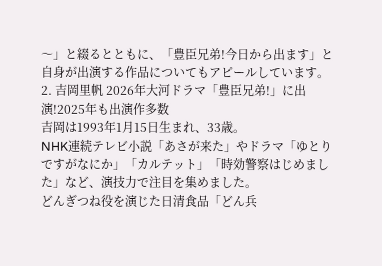〜」と綴るとともに、「豊臣兄弟!今日から出ます」と自身が出演する作品についてもアピールしています。
2. 吉岡里帆 2026年大河ドラマ「豊臣兄弟!」に出演!2025年も出演作多数
吉岡は1993年1月15日生まれ、33歳。
NHK連続テレビ小説「あさが来た」やドラマ「ゆとりですがなにか」「カルテット」「時効警察はじめました」など、演技力で注目を集めました。
どんぎつね役を演じた日清食品「どん兵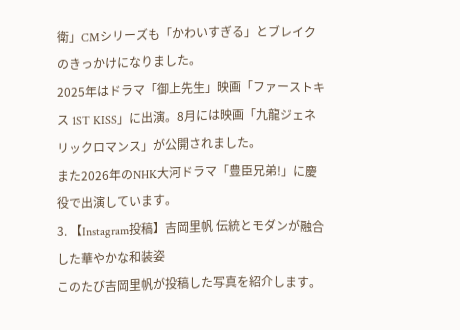衛」CMシリーズも「かわいすぎる」とブレイクのきっかけになりました。
2025年はドラマ「御上先生」映画「ファーストキス 1ST KISS」に出演。8月には映画「九龍ジェネリックロマンス」が公開されました。
また2026年のNHK大河ドラマ「豊臣兄弟!」に慶役で出演しています。
3. 【Instagram投稿】吉岡里帆 伝統とモダンが融合した華やかな和装姿
このたび吉岡里帆が投稿した写真を紹介します。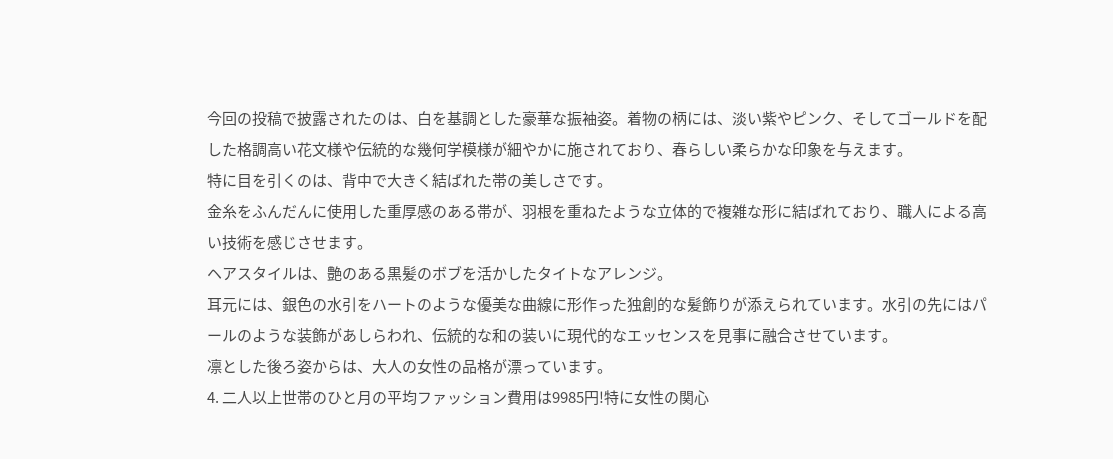今回の投稿で披露されたのは、白を基調とした豪華な振袖姿。着物の柄には、淡い紫やピンク、そしてゴールドを配した格調高い花文様や伝統的な幾何学模様が細やかに施されており、春らしい柔らかな印象を与えます。
特に目を引くのは、背中で大きく結ばれた帯の美しさです。
金糸をふんだんに使用した重厚感のある帯が、羽根を重ねたような立体的で複雑な形に結ばれており、職人による高い技術を感じさせます。
ヘアスタイルは、艶のある黒髪のボブを活かしたタイトなアレンジ。
耳元には、銀色の水引をハートのような優美な曲線に形作った独創的な髪飾りが添えられています。水引の先にはパールのような装飾があしらわれ、伝統的な和の装いに現代的なエッセンスを見事に融合させています。
凛とした後ろ姿からは、大人の女性の品格が漂っています。
4. 二人以上世帯のひと月の平均ファッション費用は9985円!特に女性の関心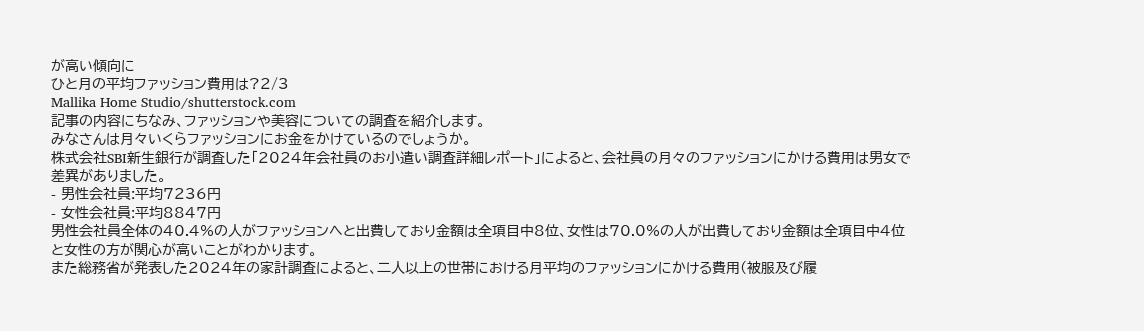が高い傾向に
ひと月の平均ファッション費用は?2/3
Mallika Home Studio/shutterstock.com
記事の内容にちなみ、ファッションや美容についての調査を紹介します。
みなさんは月々いくらファッションにお金をかけているのでしょうか。
株式会社SBI新生銀行が調査した「2024年会社員のお小遣い調査詳細レポート」によると、会社員の月々のファッションにかける費用は男女で差異がありました。
- 男性会社員:平均7236円
- 女性会社員:平均8847円
男性会社員全体の40.4%の人がファッションへと出費しており金額は全項目中8位、女性は70.0%の人が出費しており金額は全項目中4位と女性の方が関心が高いことがわかります。
また総務省が発表した2024年の家計調査によると、二人以上の世帯における月平均のファッションにかける費用(被服及び履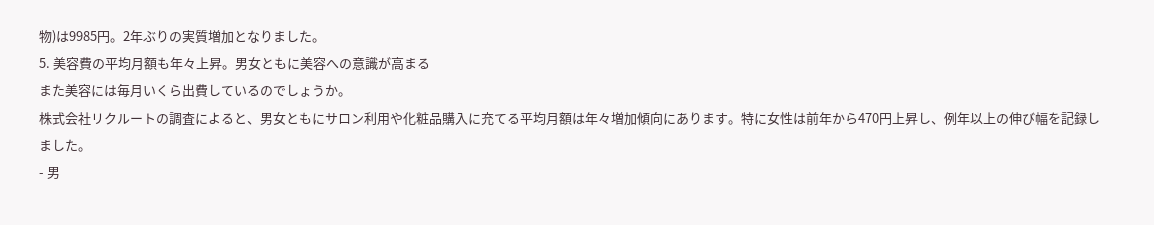物)は9985円。2年ぶりの実質増加となりました。
5. 美容費の平均月額も年々上昇。男女ともに美容への意識が高まる
また美容には毎月いくら出費しているのでしょうか。
株式会社リクルートの調査によると、男女ともにサロン利用や化粧品購入に充てる平均月額は年々増加傾向にあります。特に女性は前年から470円上昇し、例年以上の伸び幅を記録しました。
- 男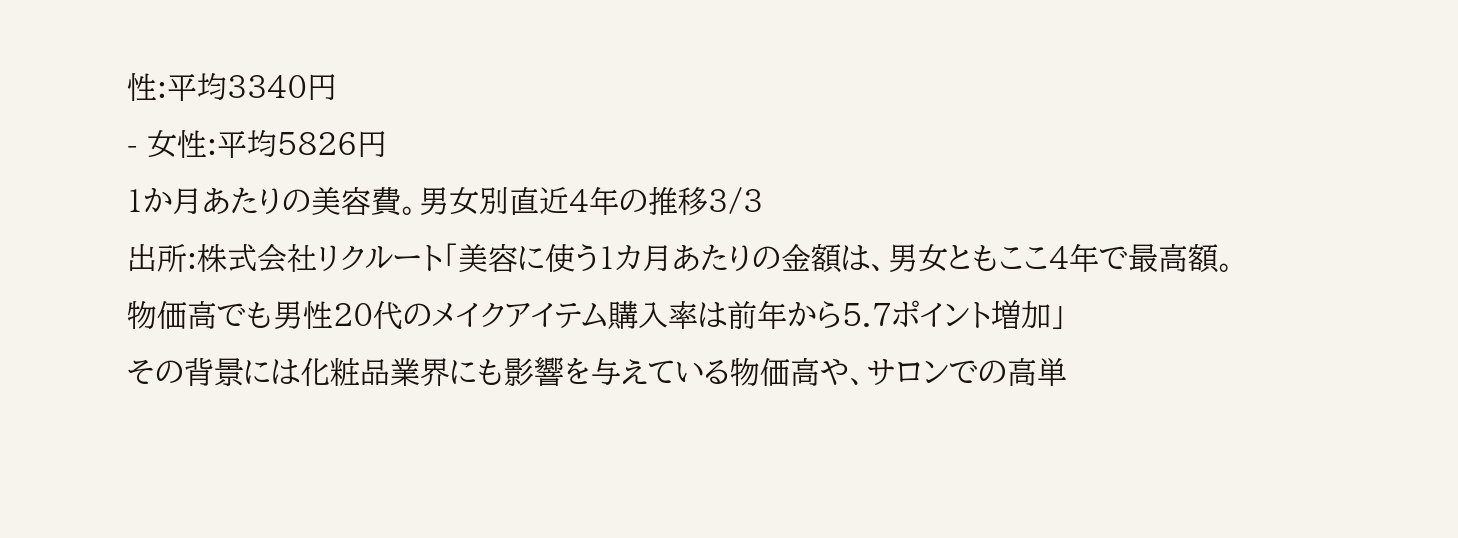性:平均3340円
- 女性:平均5826円
1か月あたりの美容費。男女別直近4年の推移3/3
出所:株式会社リクルート「美容に使う1カ月あたりの金額は、男女ともここ4年で最高額。物価高でも男性20代のメイクアイテム購入率は前年から5.7ポイント増加」
その背景には化粧品業界にも影響を与えている物価高や、サロンでの高単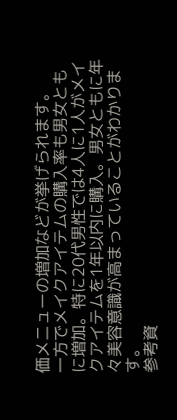価メニューの増加などが挙げられます。
一方でメイクアイテムの購入率も男女ともに増加。特に20代男性では4人に1人がメイクアイテムを1年以内に購入。男女ともに年々美容意識が高まっていることがわかります。
参考資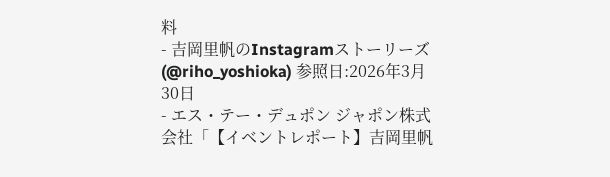料
- 吉岡里帆のInstagramストーリーズ(@riho_yoshioka) 参照日:2026年3月30日
- エス・テー・デュポン ジャポン株式会社「【イベントレポート】吉岡里帆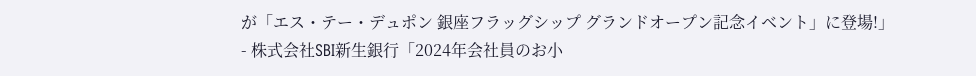が「エス・テー・デュポン 銀座フラッグシップ グランドオープン記念イベント」に登場!」
- 株式会社SBI新生銀行「2024年会社員のお小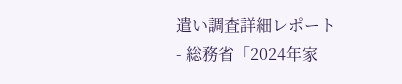遣い調査詳細レポート
- 総務省「2024年家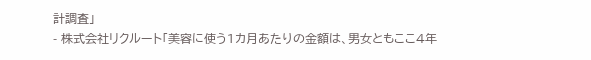計調査」
- 株式会社リクルート「美容に使う1カ月あたりの金額は、男女ともここ4年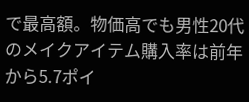で最高額。物価高でも男性20代のメイクアイテム購入率は前年から5.7ポイ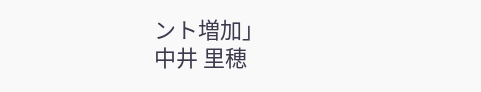ント増加」
中井 里穂